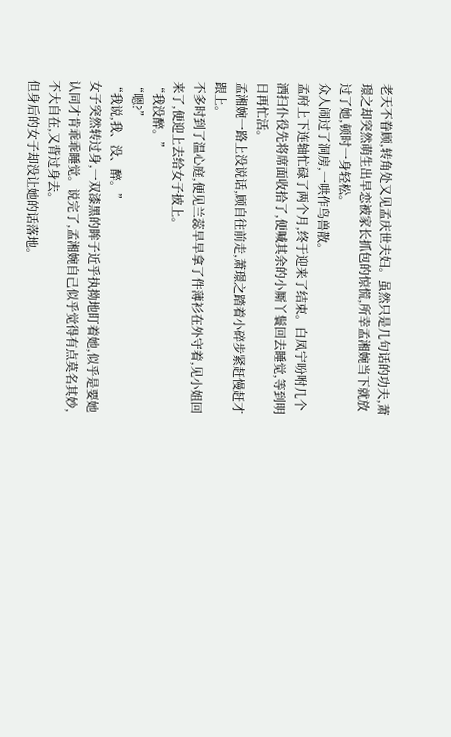老天不眷顾,转角处又见孟庆世夫妇。虽然只是几句话的功夫,萧璟之却突然萌生出早恋被家长抓包的惊慌,所幸孟湘婉当下就放过了她,顿时一身轻松。
众人闹过了洞房,一哄作鸟兽散。
孟府上下连轴忙碌了两个月,终于迎来了结束。白凤宁吩咐几个洒扫仆役先将席面收拾了,便喊其余的小厮丫鬟回去睡觉,等到明日再忙活。
孟湘婉一路上没说话,顾自往前走,萧璟之踏着小碎步紧赶慢赶才跟上。
不多时到了温心庭,便见兰蕊早早拿了件薄衫在外守着,见小姐回来了,便迎上去给女子披上。
“我没醉。”
“嗯?”
“我说,我、没、醉。”
女子突然转过身,一双漆黑的眸子近乎执拗地盯着她,似乎是要她认同才肯乖乖睡觉。说完了,孟湘婉自己似乎觉得有点莫名其妙,不大自在,又背过身去。
但身后的女子却没让她的话落地。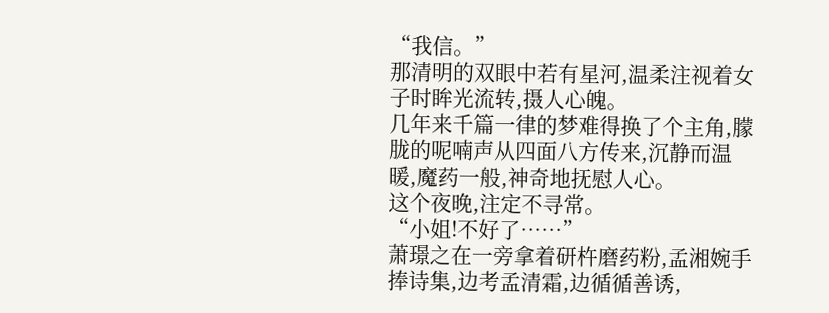“我信。”
那清明的双眼中若有星河,温柔注视着女子时眸光流转,摄人心魄。
几年来千篇一律的梦难得换了个主角,朦胧的呢喃声从四面八方传来,沉静而温暖,魔药一般,神奇地抚慰人心。
这个夜晚,注定不寻常。
“小姐!不好了……”
萧璟之在一旁拿着研杵磨药粉,孟湘婉手捧诗集,边考孟清霜,边循循善诱,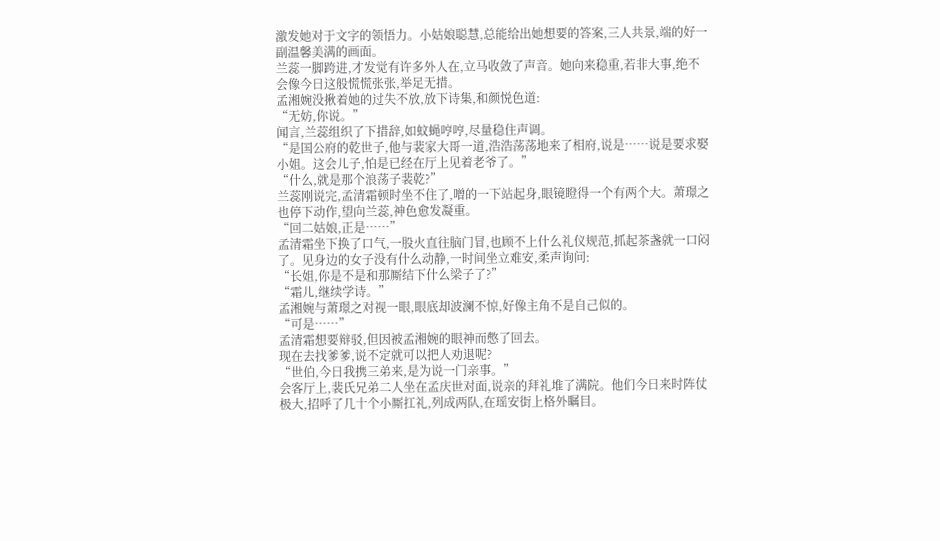激发她对于文字的领悟力。小姑娘聪慧,总能给出她想要的答案,三人共景,端的好一副温馨美满的画面。
兰蕊一脚跨进,才发觉有许多外人在,立马收敛了声音。她向来稳重,若非大事,绝不会像今日这般慌慌张张,举足无措。
孟湘婉没揪着她的过失不放,放下诗集,和颜悦色道:
“无妨,你说。”
闻言,兰蕊组织了下措辞,如蚊蝇哼哼,尽量稳住声调。
“是国公府的乾世子,他与裴家大哥一道,浩浩荡荡地来了相府,说是……说是要求娶小姐。这会儿子,怕是已经在厅上见着老爷了。”
“什么,就是那个浪荡子裴乾?”
兰蕊刚说完,孟清霜顿时坐不住了,噌的一下站起身,眼镜瞪得一个有两个大。萧璟之也停下动作,望向兰蕊,神色愈发凝重。
“回二姑娘,正是……”
孟清霜坐下换了口气,一股火直往脑门冒,也顾不上什么礼仪规范,抓起茶盏就一口闷了。见身边的女子没有什么动静,一时间坐立难安,柔声询问:
“长姐,你是不是和那厮结下什么梁子了?”
“霜儿,继续学诗。”
孟湘婉与萧璟之对视一眼,眼底却波澜不惊,好像主角不是自己似的。
“可是……”
孟清霜想要辩驳,但因被孟湘婉的眼神而憋了回去。
现在去找爹爹,说不定就可以把人劝退呢?
“世伯,今日我携三弟来,是为说一门亲事。”
会客厅上,裴氏兄弟二人坐在孟庆世对面,说亲的拜礼堆了满院。他们今日来时阵仗极大,招呼了几十个小厮扛礼,列成两队,在瑶安街上格外瞩目。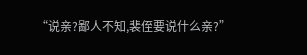“说亲?鄙人不知,裴侄要说什么亲?”